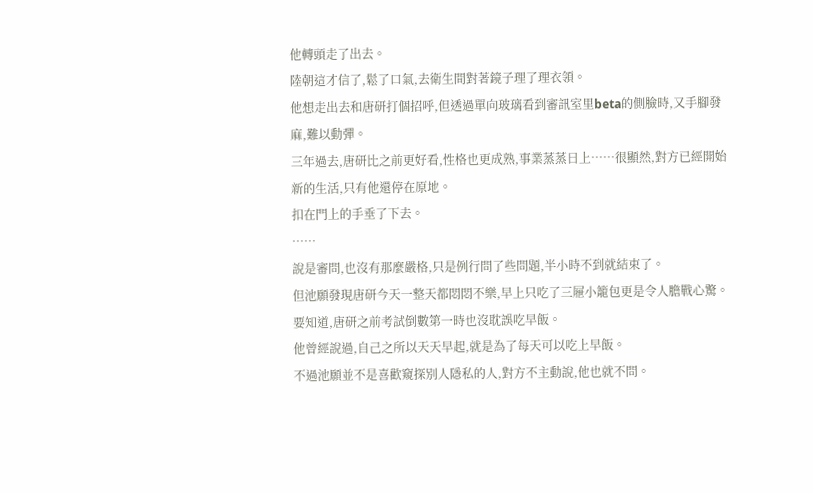他轉頭走了出去。
陸朝這才信了,鬆了口氣,去衛生間對著鏡子理了理衣領。
他想走出去和唐研打個招呼,但透過單向玻璃看到審訊室里beta的側臉時,又手腳發麻,難以動彈。
三年過去,唐研比之前更好看,性格也更成熟,事業蒸蒸日上……很顯然,對方已經開始新的生活,只有他還停在原地。
扣在門上的手垂了下去。
……
說是審問,也沒有那麼嚴格,只是例行問了些問題,半小時不到就結束了。
但池願發現唐研今天一整天都悶悶不樂,早上只吃了三屜小籠包更是令人膽戰心驚。
要知道,唐研之前考試倒數第一時也沒耽誤吃早飯。
他曾經說過,自己之所以天天早起,就是為了每天可以吃上早飯。
不過池願並不是喜歡窺探別人隱私的人,對方不主動說,他也就不問。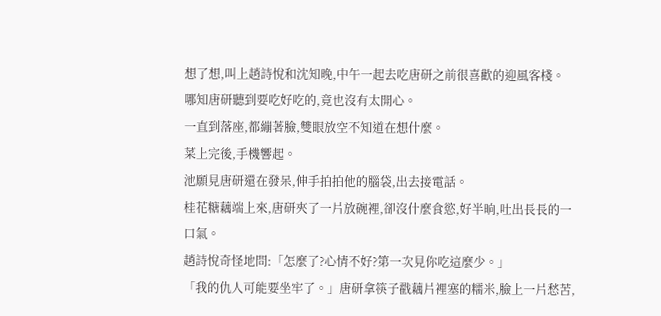想了想,叫上趙詩悅和沈知晚,中午一起去吃唐研之前很喜歡的迎風客棧。
哪知唐研聽到要吃好吃的,竟也沒有太開心。
一直到落座,都繃著臉,雙眼放空不知道在想什麼。
菜上完後,手機響起。
池願見唐研還在發呆,伸手拍拍他的腦袋,出去接電話。
桂花糖藕端上來,唐研夾了一片放碗裡,卻沒什麼食慾,好半晌,吐出長長的一口氣。
趙詩悅奇怪地問:「怎麼了?心情不好?第一次見你吃這麼少。」
「我的仇人可能要坐牢了。」唐研拿筷子戳藕片裡塞的糯米,臉上一片愁苦,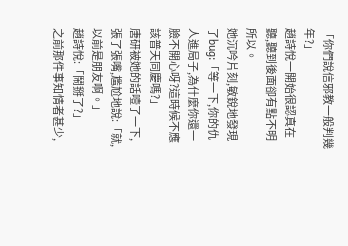「你們說信邪教一般判幾年?」
趙詩悅一開始很認真在聽,聽到後面卻有點不明所以。
她沉吟片刻,敏銳地發現了bug:「等一下,你的仇人進局子,為什麼你還一臉不開心呀?這時候不應該普天同慶嗎?」
唐研被她的話噎了一下,張了張嘴,尷尬地說:「就,以前是朋友啊。」
趙詩悅:「鬧掰了?」
之前那件事知情者甚少,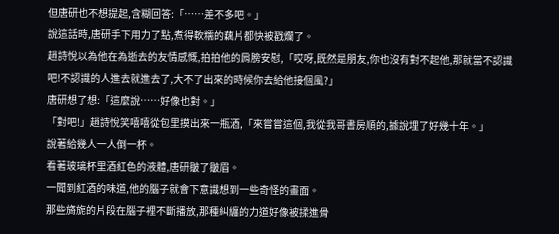但唐研也不想提起,含糊回答:「……差不多吧。」
說這話時,唐研手下用力了點,煮得軟糯的藕片都快被戳爛了。
趙詩悅以為他在為逝去的友情感慨,拍拍他的肩膀安慰,「哎呀,既然是朋友,你也沒有對不起他,那就當不認識吧!不認識的人進去就進去了,大不了出來的時候你去給他接個風?」
唐研想了想:「這麼說……好像也對。」
「對吧!」趙詩悅笑嘻嘻從包里摸出來一瓶酒,「來嘗嘗這個,我從我哥書房順的,據說埋了好幾十年。」
說著給幾人一人倒一杯。
看著玻璃杯里酒紅色的液體,唐研皺了皺眉。
一聞到紅酒的味道,他的腦子就會下意識想到一些奇怪的畫面。
那些旖旎的片段在腦子裡不斷播放,那種糾纏的力道好像被揉進骨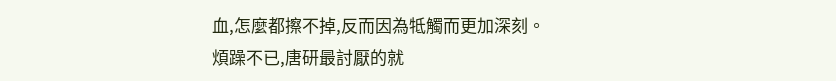血,怎麼都擦不掉,反而因為牴觸而更加深刻。
煩躁不已,唐研最討厭的就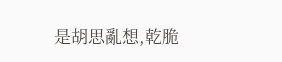是胡思亂想,乾脆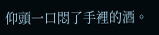仰頭一口悶了手裡的酒。